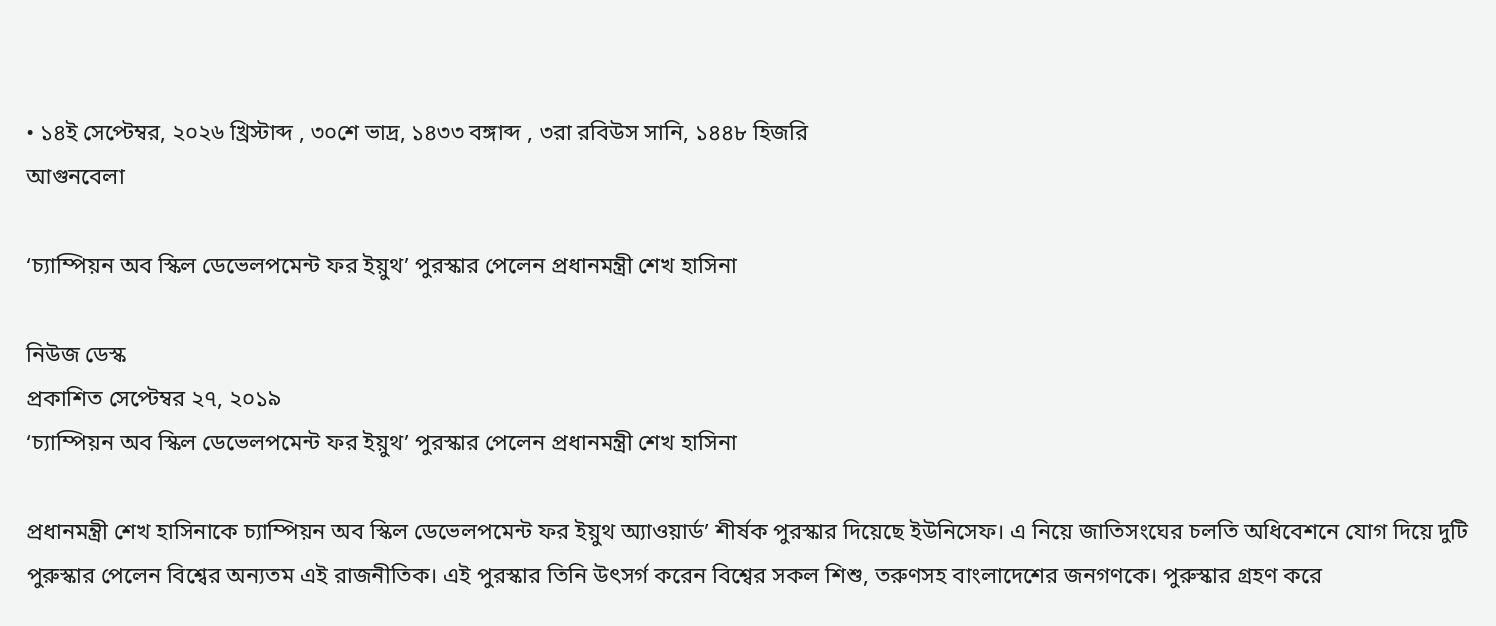• ১৪ই সেপ্টেম্বর, ২০২৬ খ্রিস্টাব্দ , ৩০শে ভাদ্র, ১৪৩৩ বঙ্গাব্দ , ৩রা রবিউস সানি, ১৪৪৮ হিজরি
আগুনবেলা

‘চ্যাম্পিয়ন অব স্কিল ডেভেলপমেন্ট ফর ইয়ুথ’ পুরস্কার পেলেন প্রধানমন্ত্রী শেখ হাসিনা

নিউজ ডেস্ক
প্রকাশিত সেপ্টেম্বর ২৭, ২০১৯
‘চ্যাম্পিয়ন অব স্কিল ডেভেলপমেন্ট ফর ইয়ুথ’ পুরস্কার পেলেন প্রধানমন্ত্রী শেখ হাসিনা

প্রধানমন্ত্রী শেখ হাসিনাকে চ্যাম্পিয়ন অব স্কিল ডেভেলপমেন্ট ফর ইয়ুথ অ্যাওয়ার্ড’ শীর্ষক পুরস্কার দিয়েছে ইউনিসেফ। এ নিয়ে জাতিসংঘের চলতি অধিবেশনে যোগ দিয়ে দুটি পুরুস্কার পেলেন বিশ্বের অন্যতম এই রাজনীতিক। এই পুরস্কার তিনি উৎসর্গ করেন বিশ্বের সকল শিশু, তরুণসহ বাংলাদেশের জনগণকে। পুরুস্কার গ্রহণ করে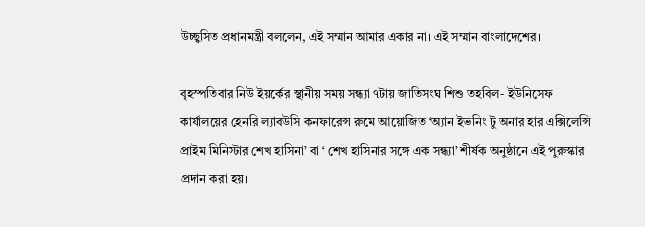উচ্ছ্বসিত প্রধানমন্ত্রী বললেন, এই সম্মান আমার একার না। এই সম্মান বাংলাদেশের।

বৃহস্পতিবার নিউ ইয়র্কের স্থানীয় সময় সন্ধ্যা ৭টায় জাতিসংঘ শিশু তহবিল- ইউনিসেফ কার্যালয়ের হেনরি ল্যাবউসি কনফারেন্স রুমে আয়োজিত ‘অ্যান ইভনিং টু অনার হার এক্সিলেন্সি প্রাইম মিনিস্টার শেখ হাসিনা’ বা ‘ শেখ হাসিনার সঙ্গে এক সন্ধ্যা’ শীর্ষক অনুষ্ঠানে এই পুরুস্কার প্রদান করা হয়।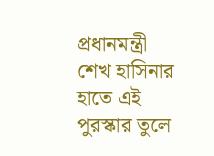প্রধানমন্ত্রী শেখ হাসিনার হাতে এই পুরস্কার তুলে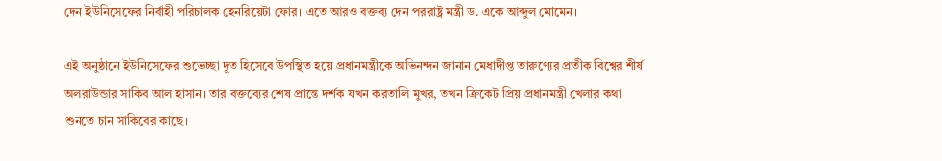দেন ইউনিসেফের নির্বাহী পরিচালক হেনরিয়েটা ফোর। এতে আরও বক্তব্য দেন পররাষ্ট্র মন্ত্রী ড. একে আব্দুল মোমেন।

এই অনুষ্ঠানে ইউনিসেফের শুভেচ্ছা দূত হিসেবে উপস্থিত হয়ে প্রধানমন্ত্রীকে অভিনন্দন জানান মেধাদীপ্ত তারুণ্যের প্রতীক বিশ্বের শীর্ষ অলরাউন্ডার সাকিব আল হাসান। তার বক্তব্যের শেষ প্রান্তে দর্শক যখন করতালি মুখর, তখন ক্রিকেট প্রিয় প্রধানমন্ত্রী খেলার কথা শুনতে চান সাকিবের কাছে।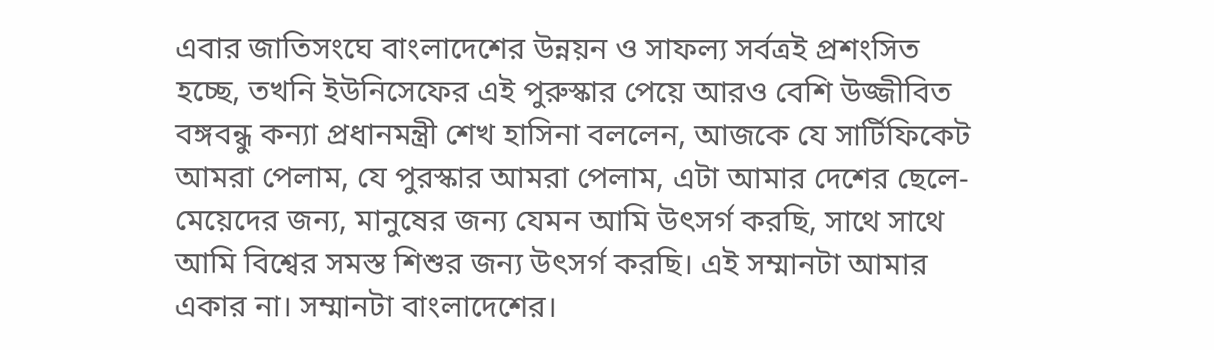এবার জাতিসংঘে বাংলাদেশের উন্নয়ন ও সাফল্য সর্বত্রই প্রশংসিত হচ্ছে, তখনি ইউনিসেফের এই পুরুস্কার পেয়ে আরও বেশি উজ্জীবিত বঙ্গবন্ধু কন্যা প্রধানমন্ত্রী শেখ হাসিনা বললেন, আজকে যে সার্টিফিকেট আমরা পেলাম, যে পুরস্কার আমরা পেলাম, এটা আমার দেশের ছেলে- মেয়েদের জন্য, মানুষের জন্য যেমন আমি উৎসর্গ করছি, সাথে সাথে আমি বিশ্বের সমস্ত শিশুর জন্য উৎসর্গ করছি। এই সম্মানটা আমার একার না। সম্মানটা বাংলাদেশের।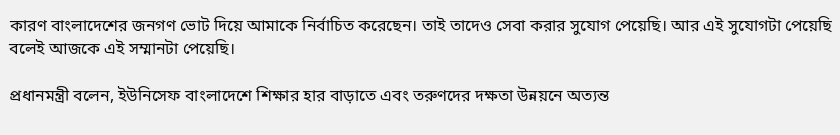কারণ বাংলাদেশের জনগণ ভোট দিয়ে আমাকে নির্বাচিত করেছেন। তাই তাদেও সেবা করার সুযোগ পেয়েছি। আর এই সুযোগটা পেয়েছি বলেই আজকে এই সম্মানটা পেয়েছি।

প্রধানমন্ত্রী বলেন, ইউনিসেফ বাংলাদেশে শিক্ষার হার বাড়াতে এবং তরুণদের দক্ষতা উন্নয়নে অত্যন্ত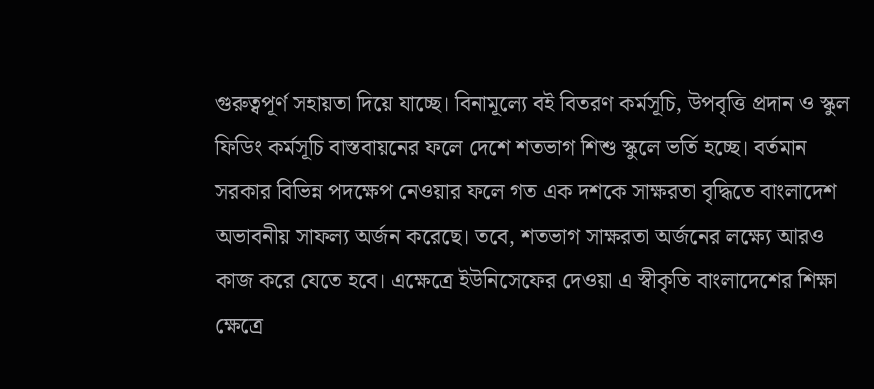গুরুত্বপূর্ণ সহায়তা দিয়ে যাচ্ছে। বিনামূল্যে বই বিতরণ কর্মসূচি, উপবৃত্তি প্রদান ও স্কুল ফিডিং কর্মসূচি বাস্তবায়নের ফলে দেশে শতভাগ শিশু স্কুলে ভর্তি হচ্ছে। বর্তমান সরকার বিভিন্ন পদক্ষেপ নেওয়ার ফলে গত এক দশকে সাক্ষরতা বৃদ্ধিতে বাংলাদেশ অভাবনীয় সাফল্য অর্জন করেছে। তবে, শতভাগ সাক্ষরতা অর্জনের লক্ষ্যে আরও কাজ করে যেতে হবে। এক্ষেত্রে ইউনিসেফের দেওয়া এ স্বীকৃতি বাংলাদেশের শিক্ষা ক্ষেত্রে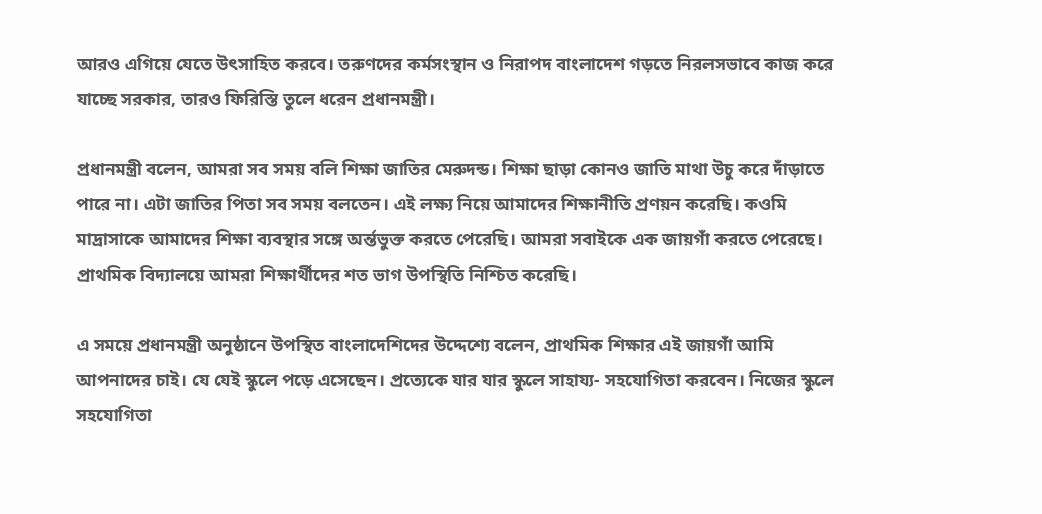আরও এগিয়ে যেতে উৎসাহিত করবে। তরুণদের কর্মসংস্থান ও নিরাপদ বাংলাদেশ গড়তে নিরলসভাবে কাজ করে যাচ্ছে সরকার, তারও ফিরিস্তি তুলে ধরেন প্রধানমন্ত্রী।

প্রধানমন্ত্রী বলেন, আমরা সব সময় বলি শিক্ষা জাতির মেরুদন্ড। শিক্ষা ছাড়া কোনও জাতি মাথা উচু করে দাঁড়াতে পারে না। এটা জাতির পিতা সব সময় বলতেন। এই লক্ষ্য নিয়ে আমাদের শিক্ষানীতি প্রণয়ন করেছি। কওমি মাদ্রাসাকে আমাদের শিক্ষা ব্যবস্থার সঙ্গে অর্ন্তভুক্ত করতে পেরেছি। আমরা সবাইকে এক জায়গাঁ করতে পেরেছে। প্রাথমিক বিদ্যালয়ে আমরা শিক্ষার্থীদের শত ভাগ উপস্থিতি নিশ্চিত করেছি।

এ সময়ে প্রধানমন্ত্রী অনুষ্ঠানে উপস্থিত বাংলাদেশিদের উদ্দেশ্যে বলেন, প্রাথমিক শিক্ষার এই জায়গাঁ আমি আপনাদের চাই। যে যেই স্কুলে পড়ে এসেছেন। প্রত্যেকে যার যার স্কুলে সাহায্য- সহযোগিতা করবেন। নিজের স্কুলে সহযোগিতা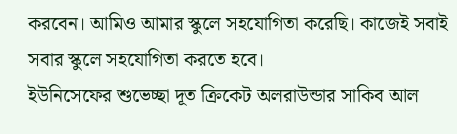করবেন। আমিও আমার স্কুলে সহযোগিতা করেছি। কাজেই সবাই সবার স্কুলে সহযোগিতা করতে হবে।
ইউনিসেফের শুভেচ্ছা দূত ক্রিকেট অলরাউন্ডার সাকিব আল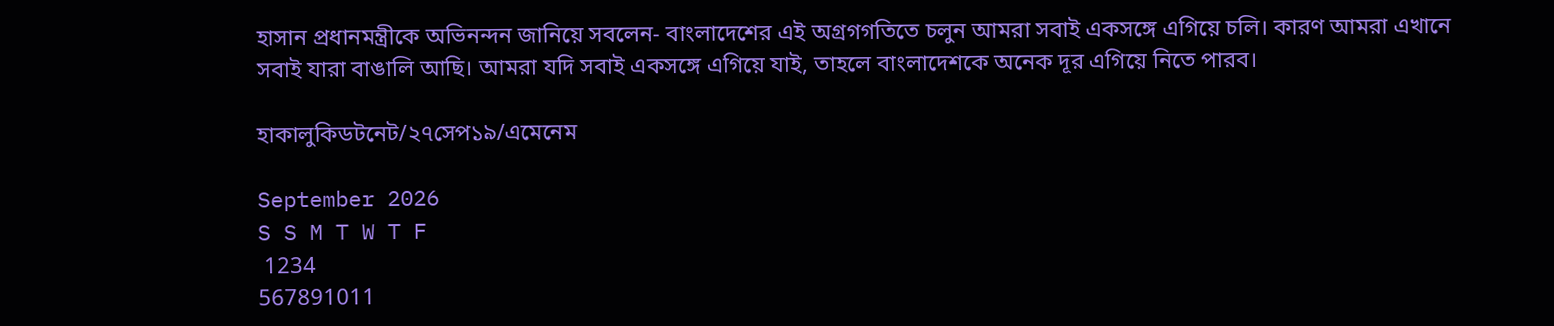হাসান প্রধানমন্ত্রীকে অভিনন্দন জানিয়ে সবলেন- বাংলাদেশের এই অগ্রগগতিতে চলুন আমরা সবাই একসঙ্গে এগিয়ে চলি। কারণ আমরা এখানে সবাই যারা বাঙালি আছি। আমরা যদি সবাই একসঙ্গে এগিয়ে যাই, তাহলে বাংলাদেশকে অনেক দূর এগিয়ে নিতে পারব।

হাকালুকিডটনেট/২৭সেপ১৯/এমেনেম

September 2026
S S M T W T F
 1234
567891011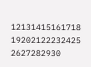12131415161718
19202122232425
2627282930